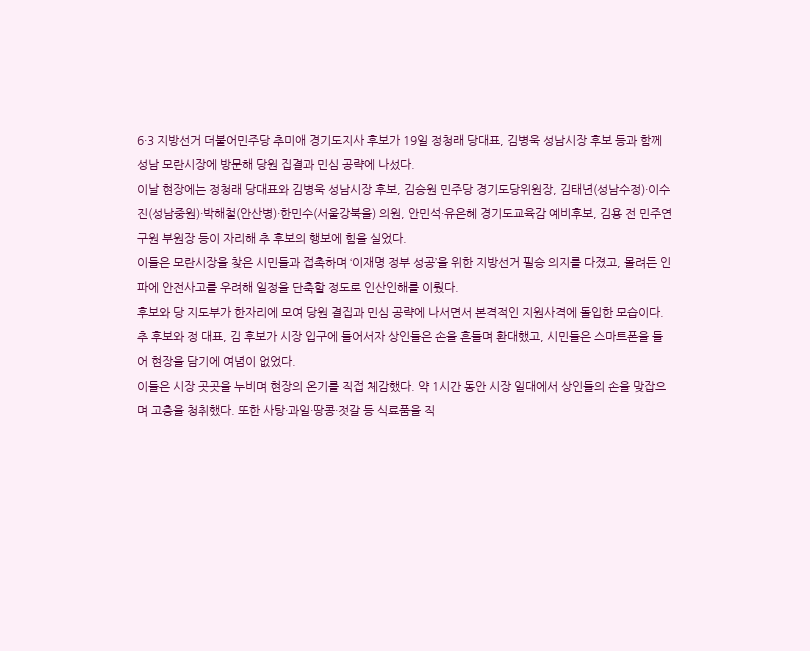6·3 지방선거 더불어민주당 추미애 경기도지사 후보가 19일 정청래 당대표, 김병욱 성남시장 후보 등과 함께 성남 모란시장에 방문해 당원 집결과 민심 공략에 나섰다.
이날 현장에는 정청래 당대표와 김병욱 성남시장 후보, 김승원 민주당 경기도당위원장, 김태년(성남수정)·이수진(성남중원)·박해철(안산병)·한민수(서울강북을) 의원, 안민석·유은혜 경기도교육감 예비후보, 김용 전 민주연구원 부원장 등이 자리해 추 후보의 행보에 힘을 실었다.
이들은 모란시장을 찾은 시민들과 접촉하며 ‘이재명 정부 성공’을 위한 지방선거 필승 의지를 다졌고, 몰려든 인파에 안전사고를 우려해 일정을 단축할 정도로 인산인해를 이뤘다.
후보와 당 지도부가 한자리에 모여 당원 결집과 민심 공략에 나서면서 본격적인 지원사격에 돌입한 모습이다.
추 후보와 정 대표, 김 후보가 시장 입구에 들어서자 상인들은 손을 흔들며 환대했고, 시민들은 스마트폰을 들어 현장을 담기에 여념이 없었다.
이들은 시장 곳곳을 누비며 현장의 온기를 직접 체감했다. 약 1시간 동안 시장 일대에서 상인들의 손을 맞잡으며 고충을 청취했다. 또한 사탕·과일·땅콩·젓갈 등 식료품을 직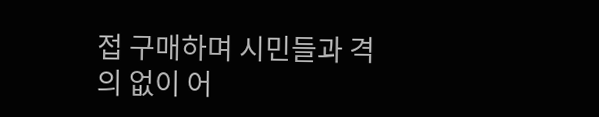접 구매하며 시민들과 격의 없이 어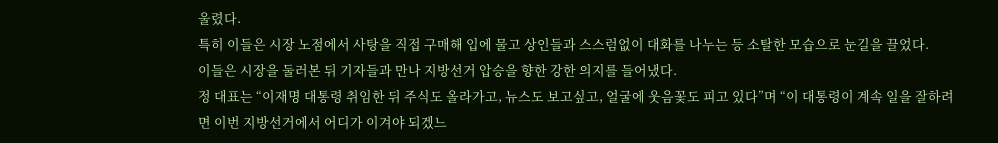울렸다.
특히 이들은 시장 노점에서 사탕을 직접 구매해 입에 물고 상인들과 스스럼없이 대화를 나누는 등 소탈한 모습으로 눈길을 끌었다.
이들은 시장을 둘러본 뒤 기자들과 만나 지방선거 압승을 향한 강한 의지를 들어냈다.
정 대표는 “이재명 대통령 취임한 뒤 주식도 올라가고, 뉴스도 보고싶고, 얼굴에 웃음꽃도 피고 있다”며 “이 대통령이 계속 일을 잘하려면 이번 지방선거에서 어디가 이겨야 되겠느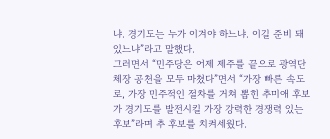냐. 경기도는 누가 이겨야 하느냐. 이길 준비 돼 있느냐”라고 말했다.
그러면서 “민주당은 어제 제주를 끝으로 광역단체장 공천을 모두 마쳤다”면서 “가장 빠른 속도로, 가장 민주적인 절차를 거쳐 뽑힌 추미애 후보가 경기도를 발전시킬 가장 강력한 경쟁력 있는 후보”라며 추 후보를 치켜세웠다.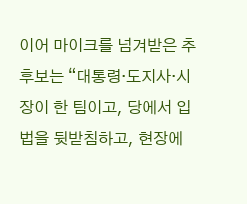이어 마이크를 넘겨받은 추 후보는 “대통령·도지사·시장이 한 팀이고, 당에서 입법을 뒷받침하고, 현장에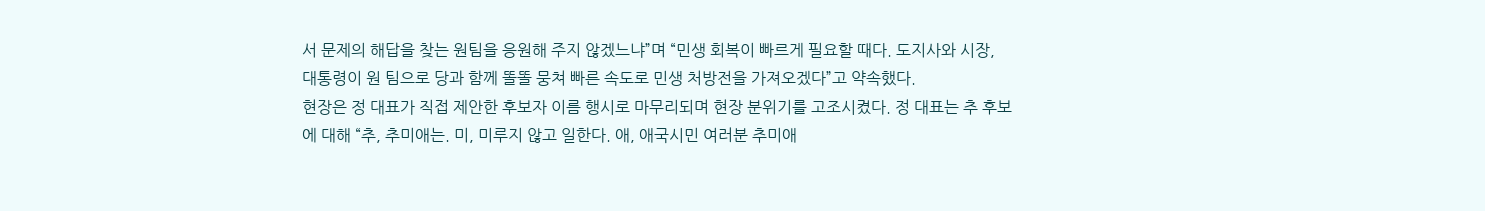서 문제의 해답을 찾는 원팀을 응원해 주지 않겠느냐”며 “민생 회복이 빠르게 필요할 때다. 도지사와 시장, 대통령이 원 팀으로 당과 함께 똘똘 뭉쳐 빠른 속도로 민생 처방전을 가져오겠다”고 약속했다.
현장은 정 대표가 직접 제안한 후보자 이름 행시로 마무리되며 현장 분위기를 고조시켰다. 정 대표는 추 후보에 대해 “추, 추미애는. 미, 미루지 않고 일한다. 애, 애국시민 여러분 추미애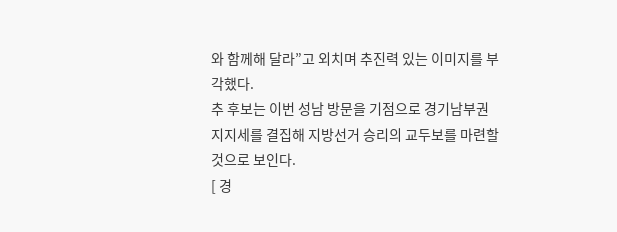와 함께해 달라”고 외치며 추진력 있는 이미지를 부각했다.
추 후보는 이번 성남 방문을 기점으로 경기남부권 지지세를 결집해 지방선거 승리의 교두보를 마련할 것으로 보인다.
[ 경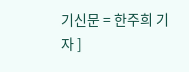기신문 = 한주희 기자 ]